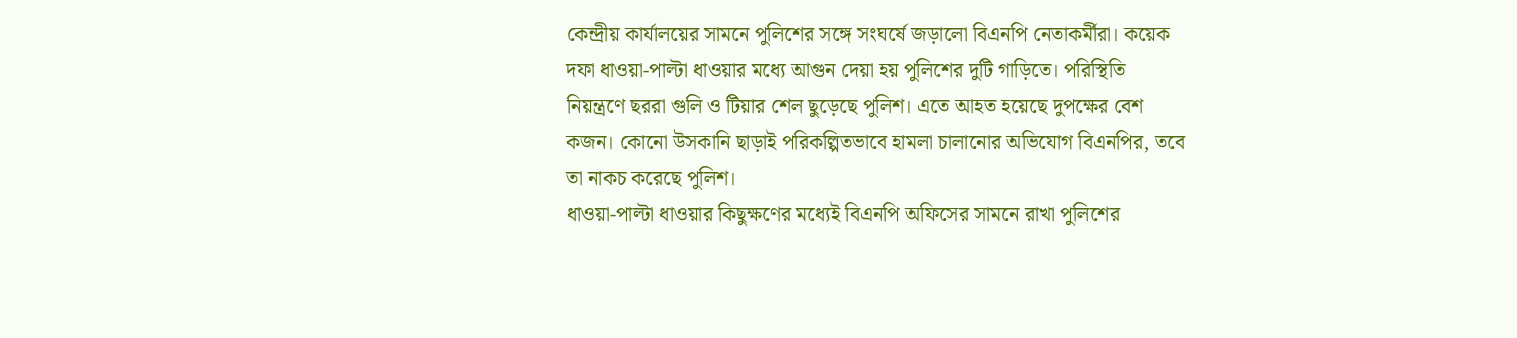কেন্দ্রীয় কার্যালয়ের সামনে পুলিশের সঙ্গে সংঘর্ষে জড়ালো বিএনপি নেতাকর্মীরা। কয়েক দফা ধাওয়া-পাল্টা ধাওয়ার মধ্যে আগুন দেয়া হয় পুলিশের দুটি গাড়িতে। পরিস্থিতি নিয়ন্ত্রণে ছররা গুলি ও টিয়ার শেল ছুড়েছে পুলিশ। এতে আহত হয়েছে দুপক্ষের বেশ কজন। কোনো উসকানি ছাড়াই পরিকল্পিতভাবে হামলা চালানোর অভিযোগ বিএনপির, তবে তা নাকচ করেছে পুলিশ।
ধাওয়া-পাল্টা ধাওয়ার কিছুক্ষণের মধ্যেই বিএনপি অফিসের সামনে রাখা পুলিশের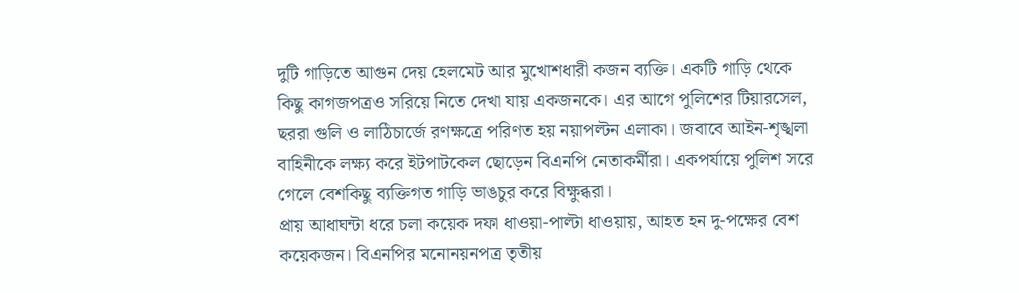দুটি গাড়িতে আগুন দেয় হেলমেট আর মুখোশধারী কজন ব্যক্তি। একটি গাড়ি থেকে কিছু কাগজপত্রও সরিয়ে নিতে দেখা যায় একজনকে। এর আগে পুলিশের টিয়ারসেল, ছররা গুলি ও লাঠিচার্জে রণক্ষত্রে পরিণত হয় নয়াপল্টন এলাকা। জবাবে আইন-শৃঙ্খলা বাহিনীকে লক্ষ্য করে ইটপাটকেল ছোড়েন বিএনপি নেতাকর্মীরা। একপর্যায়ে পুলিশ সরে গেলে বেশকিছু ব্যক্তিগত গাড়ি ভাঙচুর করে বিক্ষুব্ধরা।
প্রায় আধাঘন্টা ধরে চলা কয়েক দফা ধাওয়া-পাল্টা ধাওয়ায়, আহত হন দু-পক্ষের বেশ কয়েকজন। বিএনপির মনোনয়নপত্র তৃতীয়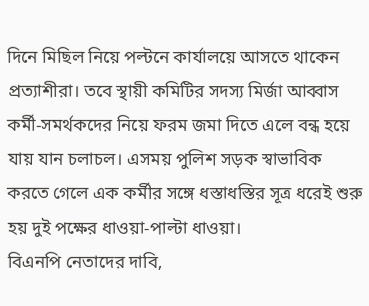দিনে মিছিল নিয়ে পল্টনে কার্যালয়ে আসতে থাকেন প্রত্যাশীরা। তবে স্থায়ী কমিটির সদস্য মির্জা আব্বাস কর্মী-সমর্থকদের নিয়ে ফরম জমা দিতে এলে বন্ধ হয়ে যায় যান চলাচল। এসময় পুলিশ সড়ক স্বাভাবিক করতে গেলে এক কর্মীর সঙ্গে ধস্তাধস্তির সূত্র ধরেই শুরু হয় দুই পক্ষের ধাওয়া-পাল্টা ধাওয়া।
বিএনপি নেতাদের দাবি,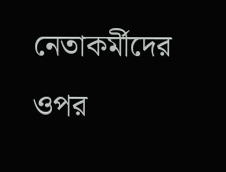নেতাকর্মীদের ওপর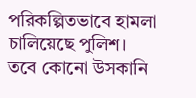পরিকল্পিতভাবে হামলা চালিয়েছে পুলিশ।
তবে কোনো উসকানি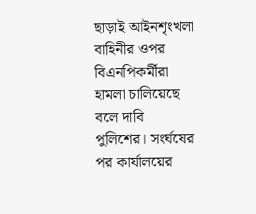ছাড়াই আইনশৃংখলা বাহিনীর ওপর বিএনপিকর্মীরা হামলা চালিয়েছে বলে দাবি পুলিশের। সংর্ঘষের পর কার্যালয়ের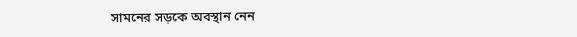সামনের সড়কে অবস্থান নেন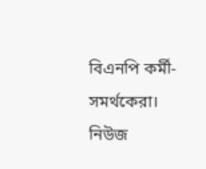বিএনপি কর্মী-সমর্থকেরা।
নিউজ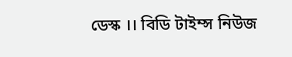ডেস্ক ।। বিডি টাইম্স নিউজ